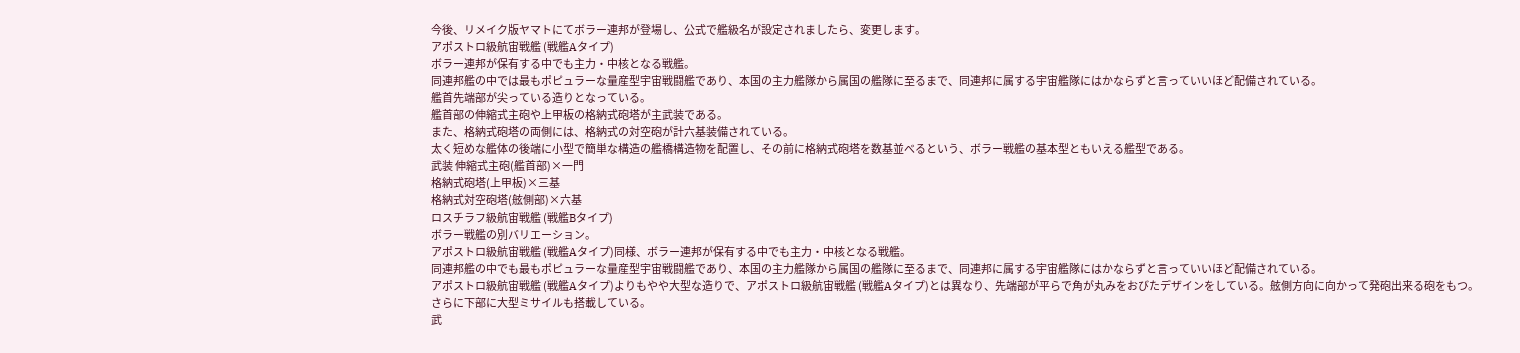今後、リメイク版ヤマトにてボラー連邦が登場し、公式で艦級名が設定されましたら、変更します。
アポストロ級航宙戦艦 (戦艦Aタイプ)
ボラー連邦が保有する中でも主力・中核となる戦艦。
同連邦艦の中では最もポピュラーな量産型宇宙戦闘艦であり、本国の主力艦隊から属国の艦隊に至るまで、同連邦に属する宇宙艦隊にはかならずと言っていいほど配備されている。
艦首先端部が尖っている造りとなっている。
艦首部の伸縮式主砲や上甲板の格納式砲塔が主武装である。
また、格納式砲塔の両側には、格納式の対空砲が計六基装備されている。
太く短めな艦体の後端に小型で簡単な構造の艦橋構造物を配置し、その前に格納式砲塔を数基並べるという、ボラー戦艦の基本型ともいえる艦型である。
武装 伸縮式主砲(艦首部)×一門
格納式砲塔(上甲板)×三基
格納式対空砲塔(舷側部)×六基
ロスチラフ級航宙戦艦 (戦艦Bタイプ)
ボラー戦艦の別バリエーション。
アポストロ級航宙戦艦 (戦艦Aタイプ)同様、ボラー連邦が保有する中でも主力・中核となる戦艦。
同連邦艦の中でも最もポピュラーな量産型宇宙戦闘艦であり、本国の主力艦隊から属国の艦隊に至るまで、同連邦に属する宇宙艦隊にはかならずと言っていいほど配備されている。
アポストロ級航宙戦艦 (戦艦Aタイプ)よりもやや大型な造りで、アポストロ級航宙戦艦 (戦艦Aタイプ)とは異なり、先端部が平らで角が丸みをおびたデザインをしている。舷側方向に向かって発砲出来る砲をもつ。
さらに下部に大型ミサイルも搭載している。
武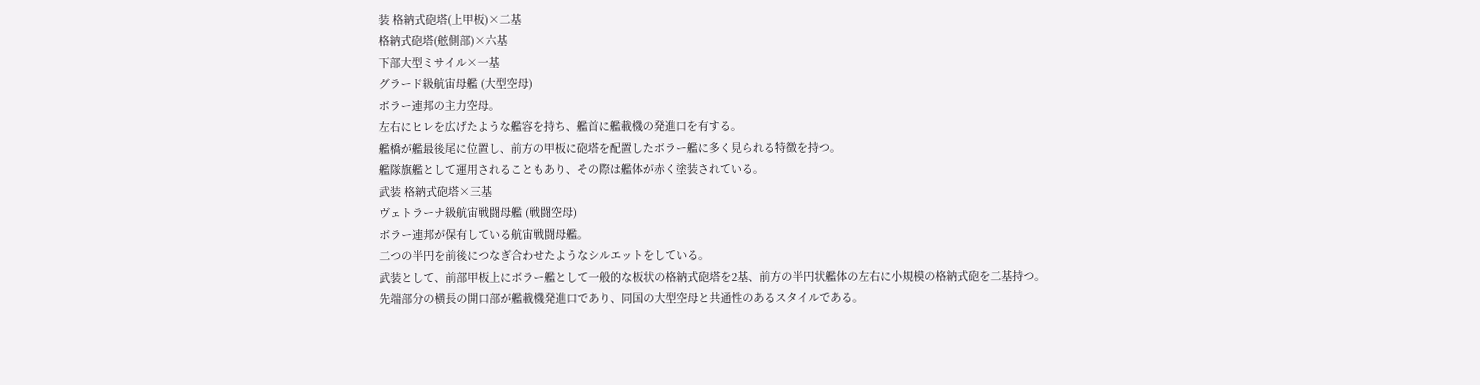装 格納式砲塔(上甲板)×二基
格納式砲塔(舷側部)×六基
下部大型ミサイル×一基
グラード級航宙母艦 (大型空母)
ボラー連邦の主力空母。
左右にヒレを広げたような艦容を持ち、艦首に艦載機の発進口を有する。
艦橋が艦最後尾に位置し、前方の甲板に砲塔を配置したボラー艦に多く見られる特徴を持つ。
艦隊旗艦として運用されることもあり、その際は艦体が赤く塗装されている。
武装 格納式砲塔×三基
ヴェトラーナ級航宙戦闘母艦 (戦闘空母)
ボラー連邦が保有している航宙戦闘母艦。
二つの半円を前後につなぎ合わせたようなシルエットをしている。
武装として、前部甲板上にボラー艦として一般的な板状の格納式砲塔を2基、前方の半円状艦体の左右に小規模の格納式砲を二基持つ。
先端部分の横長の開口部が艦載機発進口であり、同国の大型空母と共通性のあるスタイルである。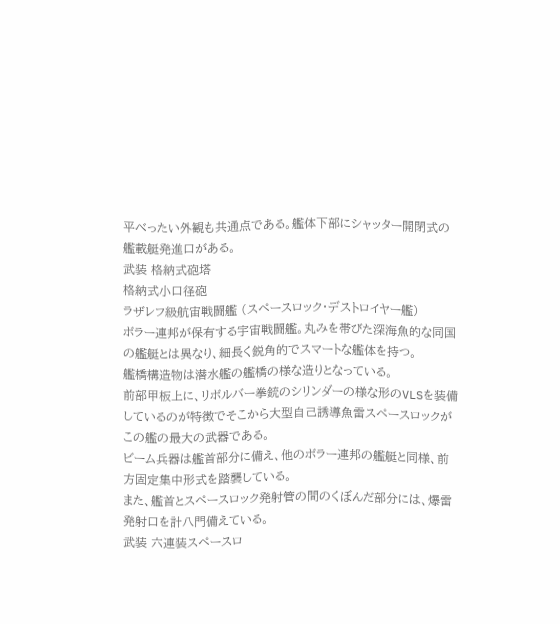平べったい外観も共通点である。艦体下部にシャッター開閉式の艦載艇発進口がある。
武装 格納式砲塔
格納式小口径砲
ラザレフ級航宙戦闘艦 (スペースロック・デストロイヤー艦)
ボラー連邦が保有する宇宙戦闘艦。丸みを帯びた深海魚的な同国の艦艇とは異なり、細長く鋭角的でスマートな艦体を持つ。
艦橋構造物は潜水艦の艦橋の様な造りとなっている。
前部甲板上に、リボルバー拳銃のシリンダーの様な形のVLSを装備しているのが特徴でそこから大型自己誘導魚雷スペースロックがこの艦の最大の武器である。
ビーム兵器は艦首部分に備え、他のボラー連邦の艦艇と同様、前方固定集中形式を踏襲している。
また、艦首とスペースロック発射管の間のくぼんだ部分には、爆雷発射口を計八門備えている。
武装 六連装スペースロ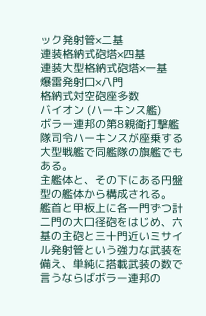ック発射管×二基
連装格納式砲塔×四基
連装大型格納式砲塔×一基
爆雷発射口×八門
格納式対空砲座多数
バイオン (ハーキンス艦)
ボラー連邦の第8親衛打撃艦隊司令ハーキンスが座乗する大型戦艦で同艦隊の旗艦でもある。
主艦体と、その下にある円盤型の艦体から構成される。
艦首と甲板上に各一門ずつ計二門の大口径砲をはじめ、六基の主砲と三十門近いミサイル発射管という強力な武装を備え、単純に搭載武装の数で言うならばボラー連邦の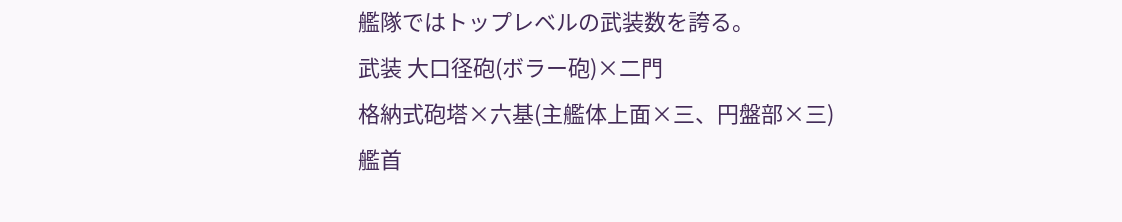艦隊ではトップレベルの武装数を誇る。
武装 大口径砲(ボラー砲)×二門
格納式砲塔×六基(主艦体上面×三、円盤部×三)
艦首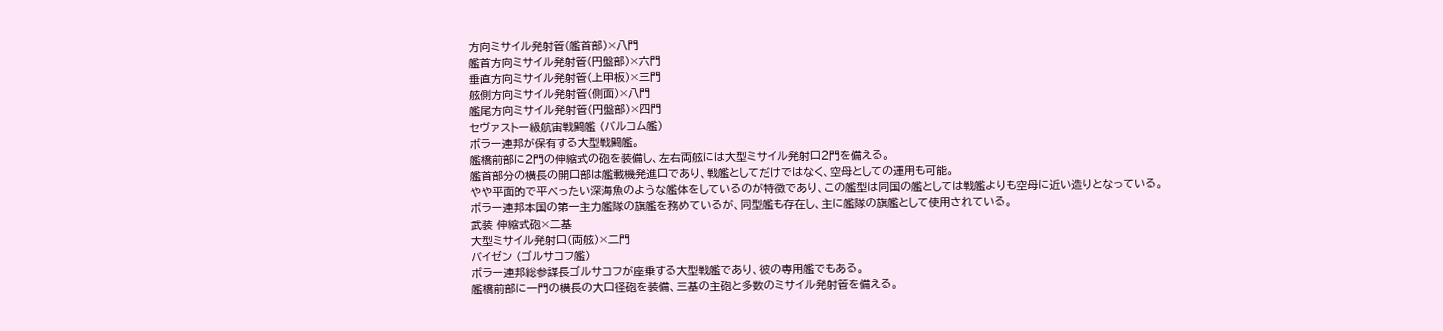方向ミサイル発射管(艦首部)×八門
艦首方向ミサイル発射管(円盤部)×六門
垂直方向ミサイル発射管(上甲板)×三門
舷側方向ミサイル発射管(側面)×八門
艦尾方向ミサイル発射管(円盤部)×四門
セヴァストー級航宙戦闘艦 (バルコム艦)
ボラー連邦が保有する大型戦闘艦。
艦橋前部に2門の伸縮式の砲を装備し、左右両舷には大型ミサイル発射口2門を備える。
艦首部分の横長の開口部は艦載機発進口であり、戦艦としてだけではなく、空母としての運用も可能。
やや平面的で平べったい深海魚のような艦体をしているのが特徴であり、この艦型は同国の艦としては戦艦よりも空母に近い造りとなっている。
ボラー連邦本国の第一主力艦隊の旗艦を務めているが、同型艦も存在し、主に艦隊の旗艦として使用されている。
武装 伸縮式砲×二基
大型ミサイル発射口(両舷)×二門
バイゼン (ゴルサコフ艦)
ボラー連邦総参謀長ゴルサコフが座乗する大型戦艦であり、彼の専用艦でもある。
艦橋前部に一門の横長の大口径砲を装備、三基の主砲と多数のミサイル発射管を備える。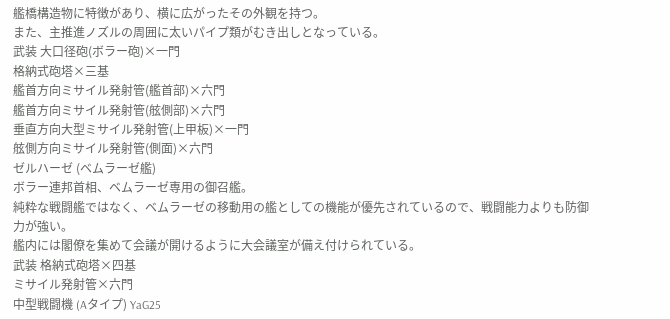艦橋構造物に特徴があり、横に広がったその外観を持つ。
また、主推進ノズルの周囲に太いパイプ類がむき出しとなっている。
武装 大口径砲(ボラー砲)×一門
格納式砲塔×三基
艦首方向ミサイル発射管(艦首部)×六門
艦首方向ミサイル発射管(舷側部)×六門
垂直方向大型ミサイル発射管(上甲板)×一門
舷側方向ミサイル発射管(側面)×六門
ゼルハーゼ (ベムラーゼ艦)
ボラー連邦首相、ベムラーゼ専用の御召艦。
純粋な戦闘艦ではなく、ベムラーゼの移動用の艦としての機能が優先されているので、戦闘能力よりも防御力が強い。
艦内には閣僚を集めて会議が開けるように大会議室が備え付けられている。
武装 格納式砲塔×四基
ミサイル発射管×六門
中型戦闘機 (Aタイプ) YaG25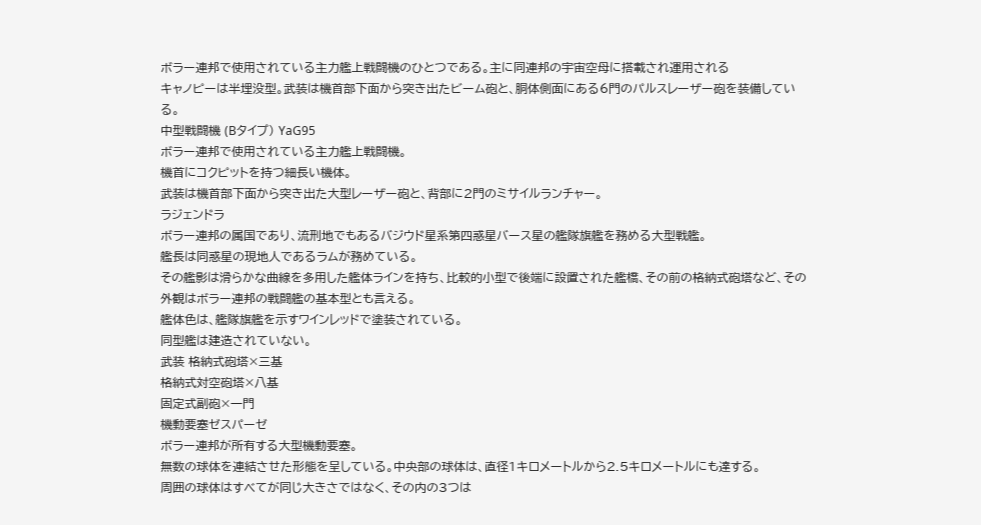ボラー連邦で使用されている主力艦上戦闘機のひとつである。主に同連邦の宇宙空母に搭載され運用される
キャノピーは半埋没型。武装は機首部下面から突き出たビーム砲と、胴体側面にある6門のパルスレーザー砲を装備している。
中型戦闘機 (Bタイプ) YaG95
ボラー連邦で使用されている主力艦上戦闘機。
機首にコクピットを持つ細長い機体。
武装は機首部下面から突き出た大型レーザー砲と、背部に2門のミサイルランチャー。
ラジェンドラ
ボラー連邦の属国であり、流刑地でもあるバジウド星系第四惑星バース星の艦隊旗艦を務める大型戦艦。
艦長は同惑星の現地人であるラムが務めている。
その艦影は滑らかな曲線を多用した艦体ラインを持ち、比較的小型で後端に設置された艦橋、その前の格納式砲塔など、その外観はボラー連邦の戦闘艦の基本型とも言える。
艦体色は、艦隊旗艦を示すワインレッドで塗装されている。
同型艦は建造されていない。
武装 格納式砲塔×三基
格納式対空砲塔×八基
固定式副砲×一門
機動要塞ゼスパーゼ
ボラー連邦が所有する大型機動要塞。
無数の球体を連結させた形態を呈している。中央部の球体は、直径1キロメートルから2.5キロメートルにも達する。
周囲の球体はすべてが同じ大きさではなく、その内の3つは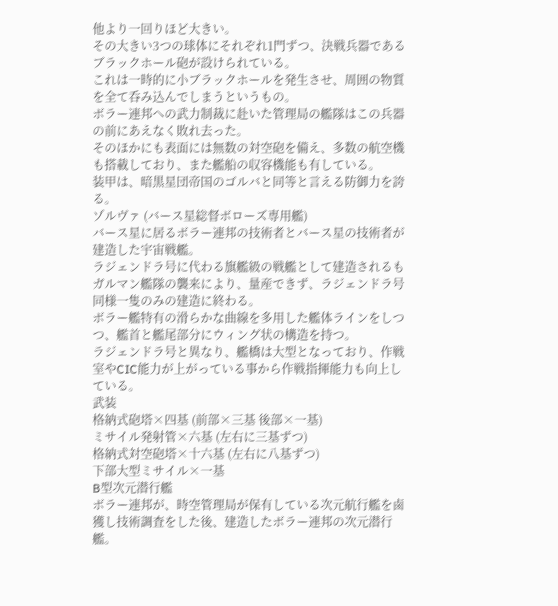他より一回りほど大きい。
その大きい3つの球体にそれぞれ1門ずつ、決戦兵器であるブラックホール砲が設けられている。
これは一時的に小ブラックホールを発生させ、周囲の物質を全て呑み込んでしまうというもの。
ボラー連邦への武力制裁に赴いた管理局の艦隊はこの兵器の前にあえなく敗れ去った。
そのほかにも表面には無数の対空砲を備え、多数の航空機も搭載しており、また艦船の収容機能も有している。
装甲は、暗黒星団帝国のゴルバと同等と言える防御力を誇る。
ゾルヴァ (バース星総督ボローズ専用艦)
バース星に居るボラー連邦の技術者とバース星の技術者が建造した宇宙戦艦。
ラジェンドラ号に代わる旗艦級の戦艦として建造されるもガルマン艦隊の襲来により、量産できず、ラジェンドラ号同様一隻のみの建造に終わる。
ボラー艦特有の滑らかな曲線を多用した艦体ラインをしつつ、艦首と艦尾部分にウィング状の構造を持つ。
ラジェンドラ号と異なり、艦橋は大型となっており、作戦室やCIC能力が上がっている事から作戦指揮能力も向上している。
武装
格納式砲塔×四基 (前部×三基 後部×一基)
ミサイル発射管×六基 (左右に三基ずつ)
格納式対空砲塔×十六基 (左右に八基ずつ)
下部大型ミサイル×一基
B型次元潜行艦
ボラー連邦が、時空管理局が保有している次元航行艦を鹵獲し技術調査をした後、建造したボラー連邦の次元潜行艦。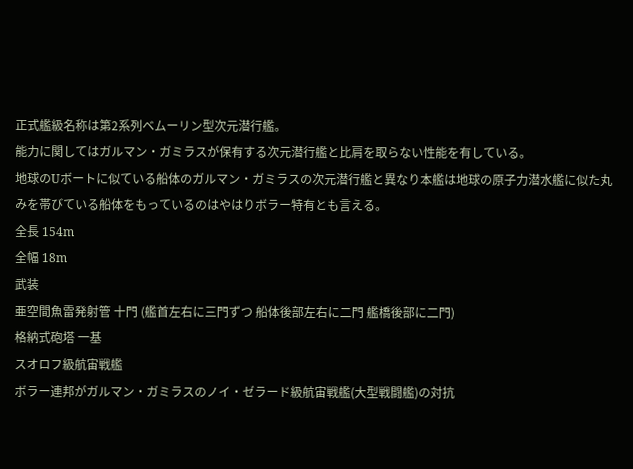正式艦級名称は第2系列ベムーリン型次元潜行艦。
能力に関してはガルマン・ガミラスが保有する次元潜行艦と比肩を取らない性能を有している。
地球のUボートに似ている船体のガルマン・ガミラスの次元潜行艦と異なり本艦は地球の原子力潜水艦に似た丸みを帯びている船体をもっているのはやはりボラー特有とも言える。
全長 154m
全幅 18m
武装
亜空間魚雷発射管 十門 (艦首左右に三門ずつ 船体後部左右に二門 艦橋後部に二門)
格納式砲塔 一基
スオロフ級航宙戦艦
ボラー連邦がガルマン・ガミラスのノイ・ゼラード級航宙戦艦(大型戦闘艦)の対抗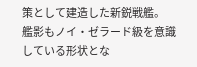策として建造した新鋭戦艦。
艦影もノイ・ゼラード級を意識している形状とな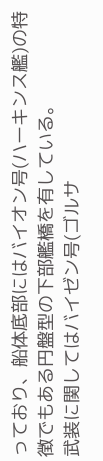っており、船体底部にはバイオン号(ハーキンス艦)の特徴でもある円盤型の下部艦橋を有している。
武装に関してはバイゼン号(ゴルサ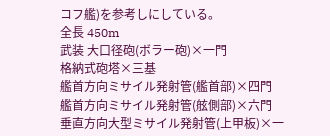コフ艦)を参考しにしている。
全長 450m
武装 大口径砲(ボラー砲)×一門
格納式砲塔×三基
艦首方向ミサイル発射管(艦首部)×四門
艦首方向ミサイル発射管(舷側部)×六門
垂直方向大型ミサイル発射管(上甲板)×一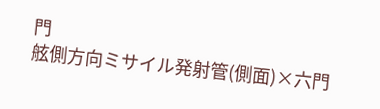門
舷側方向ミサイル発射管(側面)×六門